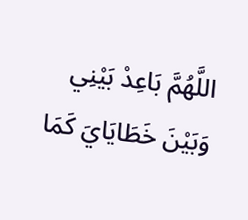اللَّهُمَّ بَاعِدْ بَيْنِي وَبَيْنَ خَطَايَايَ كَمَا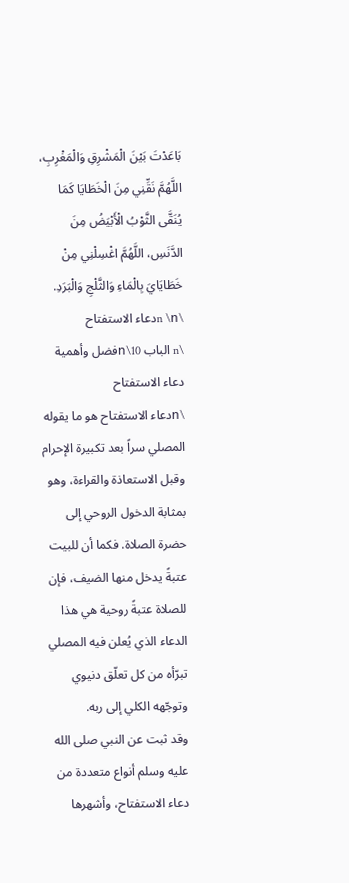بَاعَدْتَ بَيْنَ الْمَشْرِقِ وَالْمَغْرِبِ، اللَّهُمَّ نَقِّنِي مِنَ الْخَطَايَا كَمَا يُنَقَّى الثَّوْبُ الْأَبْيَضُ مِنَ الدَّنَسِ، اللَّهُمَّ اغْسِلْنِي مِنْ خَطَايَايَ بِالْمَاءِ وَالثَّلْجِ وَالْبَرَدِ.
\n \nدعاء الاستفتاح
\n الباب 10\nفضل وأهمية دعاء الاستفتاح
\nدعاء الاستفتاح هو ما يقوله المصلي سراً بعد تكبيرة الإحرام وقبل الاستعاذة والقراءة، وهو بمثابة الدخول الروحي إلى حضرة الصلاة. فكما أن للبيت عتبةً يدخل منها الضيف، فإن للصلاة عتبةً روحية هي هذا الدعاء الذي يُعلن فيه المصلي تبرّأه من كل تعلّق دنيوي وتوجّهه الكلي إلى ربه.
وقد ثبت عن النبي صلى الله عليه وسلم أنواع متعددة من دعاء الاستفتاح، وأشهرها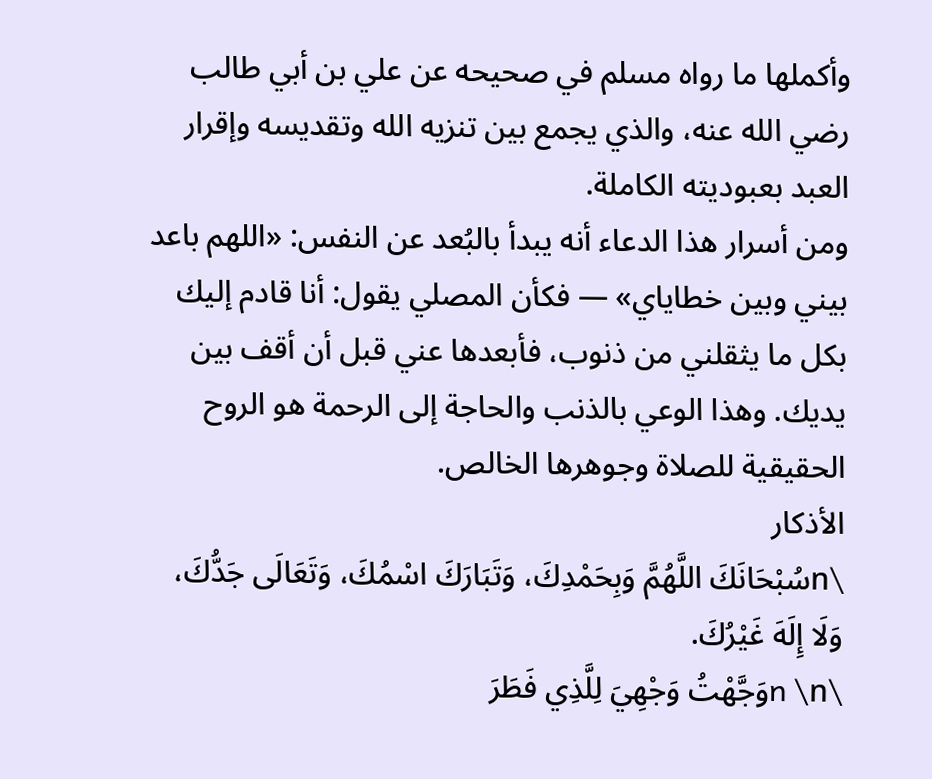وأكملها ما رواه مسلم في صحيحه عن علي بن أبي طالب رضي الله عنه، والذي يجمع بين تنزيه الله وتقديسه وإقرار العبد بعبوديته الكاملة.
ومن أسرار هذا الدعاء أنه يبدأ بالبُعد عن النفس: «اللهم باعد بيني وبين خطاياي» — فكأن المصلي يقول: أنا قادم إليك بكل ما يثقلني من ذنوب، فأبعدها عني قبل أن أقف بين يديك. وهذا الوعي بالذنب والحاجة إلى الرحمة هو الروح الحقيقية للصلاة وجوهرها الخالص.
الأذكار
\nسُبْحَانَكَ اللَّهُمَّ وَبِحَمْدِكَ، وَتَبَارَكَ اسْمُكَ، وَتَعَالَى جَدُّكَ، وَلَا إِلَهَ غَيْرُكَ.
\n \nوَجَّهْتُ وَجْهِيَ لِلَّذِي فَطَرَ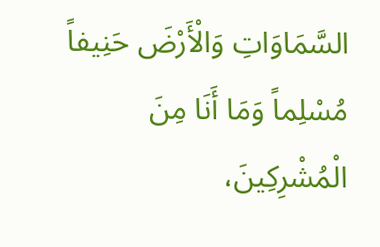السَّمَاوَاتِ وَالْأَرْضَ حَنِيفاً مُسْلِماً وَمَا أَنَا مِنَ الْمُشْرِكِينَ،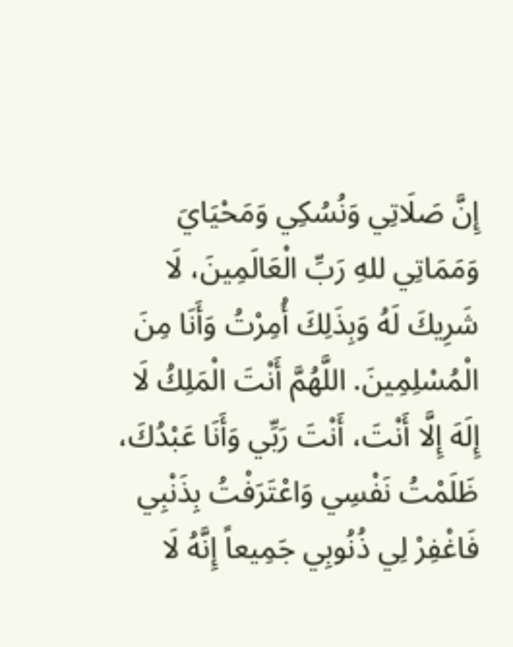إِنَّ صَلَاتِي وَنُسُكِي وَمَحْيَايَ وَمَمَاتِي للهِ رَبِّ الْعَالَمِينَ، لَا شَرِيكَ لَهُ وَبِذَلِكَ أُمِرْتُ وَأَنَا مِنَ الْمُسْلِمِينَ. اللَّهُمَّ أَنْتَ الْمَلِكُ لَا إِلَهَ إِلَّا أَنْتَ، أَنْتَ رَبِّي وَأَنَا عَبْدُكَ، ظَلَمْتُ نَفْسِي وَاعْتَرَفْتُ بِذَنْبِي فَاغْفِرْ لِي ذُنُوبِي جَمِيعاً إِنَّهُ لَا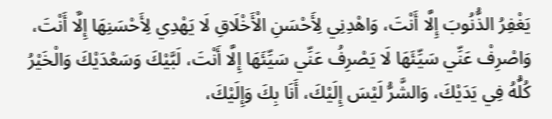يَغْفِرُ الذُّنُوبَ إِلَّا أَنْتَ، وَاهْدِنِي لِأَحْسَنِ الْأَخْلَاقِ لَا يَهْدِي لِأَحْسَنِهَا إِلَّا أَنْتَ، وَاصْرِفْ عَنِّي سَيِّئَهَا لَا يَصْرِفُ عَنِّي سَيِّئَهَا إِلَّا أَنْتَ، لَبَّيْكَ وَسَعْدَيْكَ وَالْخَيْرُ كُلُّهُ فِي يَدَيْكَ، وَالشَّرُّ لَيْسَ إِلَيْكَ، أَنَا بِكَ وَإِلَيْكَ،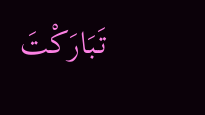تَبَارَكْتَ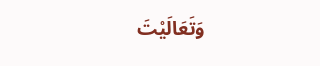وَتَعَالَيْتَ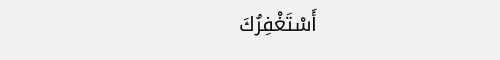أَسْتَغْفِرُكَ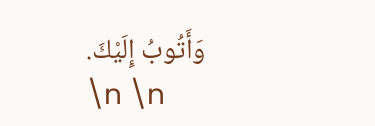وَأَتُوبُ إِلَيْكَ.
\n \n